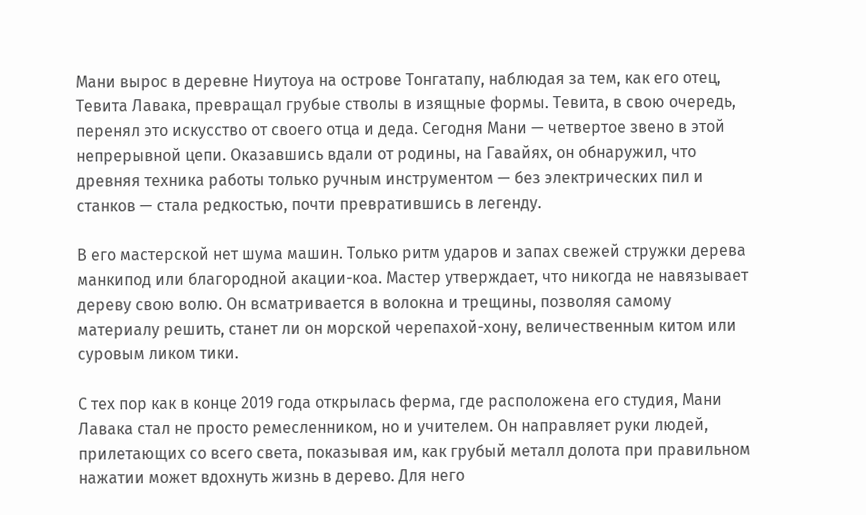Мани вырос в деревне Ниутоуа на острове Тонгатапу, наблюдая за тем, как его отец, Тевита Лавака, превращал грубые стволы в изящные формы. Тевита, в свою очередь, перенял это искусство от своего отца и деда. Сегодня Мани — четвертое звено в этой непрерывной цепи. Оказавшись вдали от родины, на Гавайях, он обнаружил, что древняя техника работы только ручным инструментом — без электрических пил и станков — стала редкостью, почти превратившись в легенду.

В его мастерской нет шума машин. Только ритм ударов и запах свежей стружки дерева манкипод или благородной акации-коа. Мастер утверждает, что никогда не навязывает дереву свою волю. Он всматривается в волокна и трещины, позволяя самому материалу решить, станет ли он морской черепахой-хону, величественным китом или суровым ликом тики.

С тех пор как в конце 2019 года открылась ферма, где расположена его студия, Мани Лавака стал не просто ремесленником, но и учителем. Он направляет руки людей, прилетающих со всего света, показывая им, как грубый металл долота при правильном нажатии может вдохнуть жизнь в дерево. Для него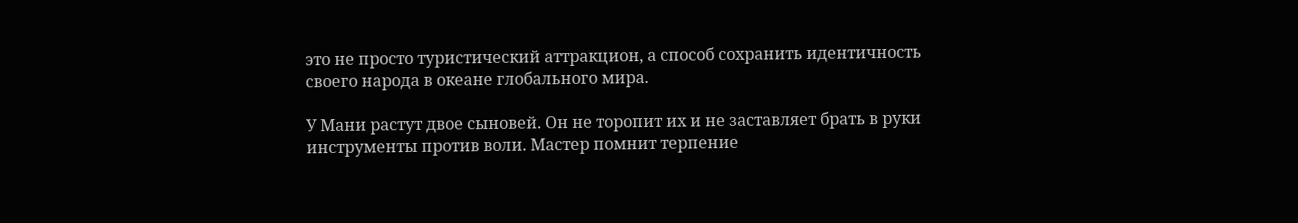это не просто туристический аттракцион, а способ сохранить идентичность своего народа в океане глобального мира.

У Мани растут двое сыновей. Он не торопит их и не заставляет брать в руки инструменты против воли. Мастер помнит терпение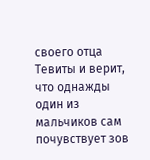своего отца Тевиты и верит, что однажды один из мальчиков сам почувствует зов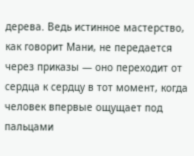дерева. Ведь истинное мастерство, как говорит Мани, не передается через приказы — оно переходит от сердца к сердцу в тот момент, когда человек впервые ощущает под пальцами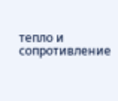тепло и сопротивление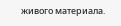живого материала.